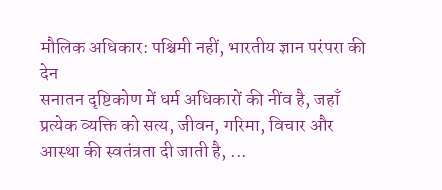मौलिक अधिकार: पश्चिमी नहीं, भारतीय ज्ञान परंपरा की देन
सनातन दृष्टिकोण में धर्म अधिकारों की नींव है, जहाँ प्रत्येक व्यक्ति को सत्य, जीवन, गरिमा, विचार और आस्था की स्वतंत्रता दी जाती है, ...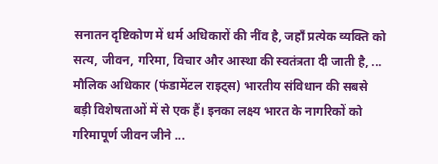सनातन दृष्टिकोण में धर्म अधिकारों की नींव है, जहाँ प्रत्येक व्यक्ति को सत्य, जीवन, गरिमा, विचार और आस्था की स्वतंत्रता दी जाती है, ...
मौलिक अधिकार (फंडामेंटल राइट्स) भारतीय संविधान की सबसे बड़ी विशेषताओं में से एक हैं। इनका लक्ष्य भारत के नागरिकों को गरिमापूर्ण जीवन जीने ...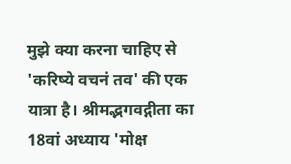मुझे क्या करना चाहिए से 'करिष्ये वचनं तव' की एक यात्रा है। श्रीमद्भगवद्गीता का 18वां अध्याय 'मोक्ष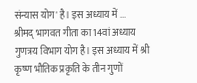संन्यास योग' है। इस अध्याय में ...
श्रीमद् भागवत गीता का 14वां अध्याय गुणत्रय विभाग योग है। इस अध्याय में श्री कृष्ण भौतिक प्रकृति के तीन गुणों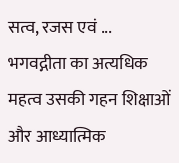सत्व, रजस एवं ...
भगवद्गीता का अत्यधिक महत्व उसकी गहन शिक्षाओं और आध्यात्मिक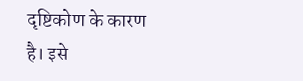दृष्टिकोण के कारण है। इसे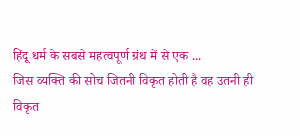हिंदू धर्म के सबसे महत्वपूर्ण ग्रंथ में से एक ...
जिस व्यक्ति की सोच जितनी विकृत होती है वह उतनी ही विकृत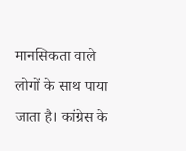मानसिकता वाले लोगों के साथ पाया जाता है। कांग्रेस के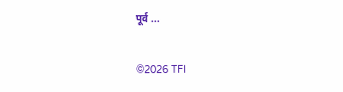पूर्व ...


©2026 TFI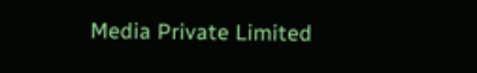Media Private Limited